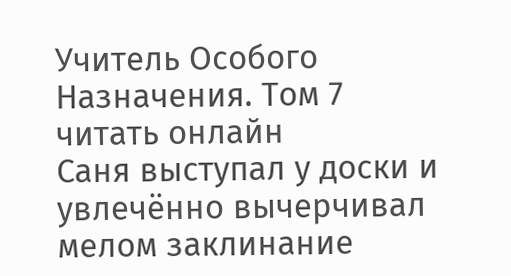Учитель Особого Назначения. Том 7 читать онлайн
Саня выступал у доски и увлечённо вычерчивал мелом заклинание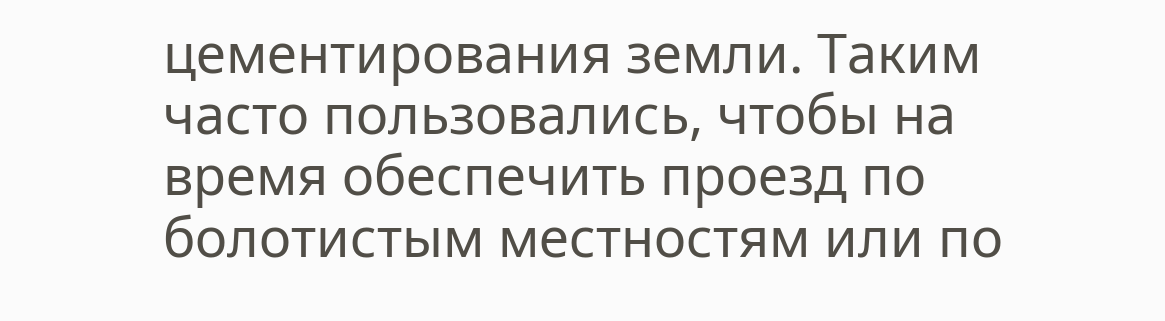цементирования земли. Таким часто пользовались, чтобы на время обеспечить проезд по болотистым местностям или по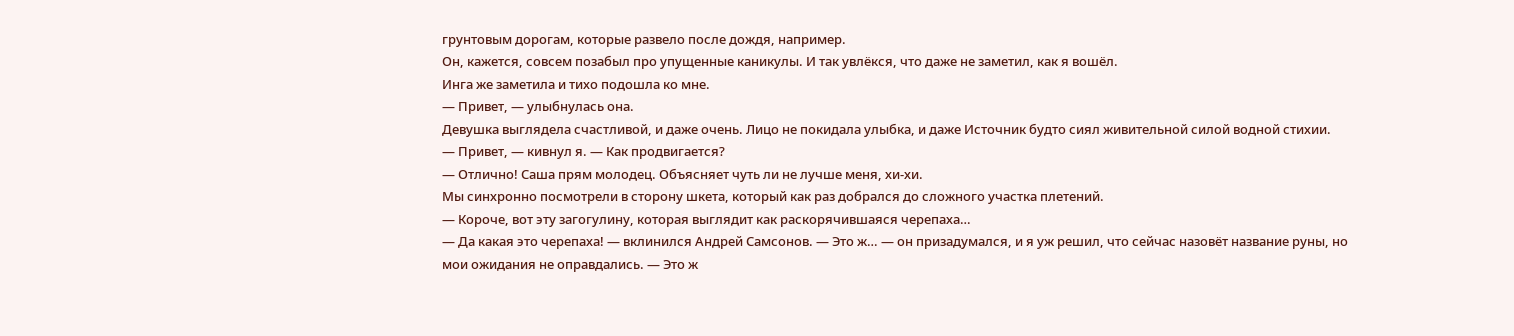грунтовым дорогам, которые развело после дождя, например.
Он, кажется, совсем позабыл про упущенные каникулы. И так увлёкся, что даже не заметил, как я вошёл.
Инга же заметила и тихо подошла ко мне.
— Привет, — улыбнулась она.
Девушка выглядела счастливой, и даже очень. Лицо не покидала улыбка, и даже Источник будто сиял живительной силой водной стихии.
— Привет, — кивнул я. — Как продвигается?
— Отлично! Саша прям молодец. Объясняет чуть ли не лучше меня, хи-хи.
Мы синхронно посмотрели в сторону шкета, который как раз добрался до сложного участка плетений.
— Короче, вот эту загогулину, которая выглядит как раскорячившаяся черепаха…
— Да какая это черепаха! — вклинился Андрей Самсонов. — Это ж… — он призадумался, и я уж решил, что сейчас назовёт название руны, но мои ожидания не оправдались. — Это ж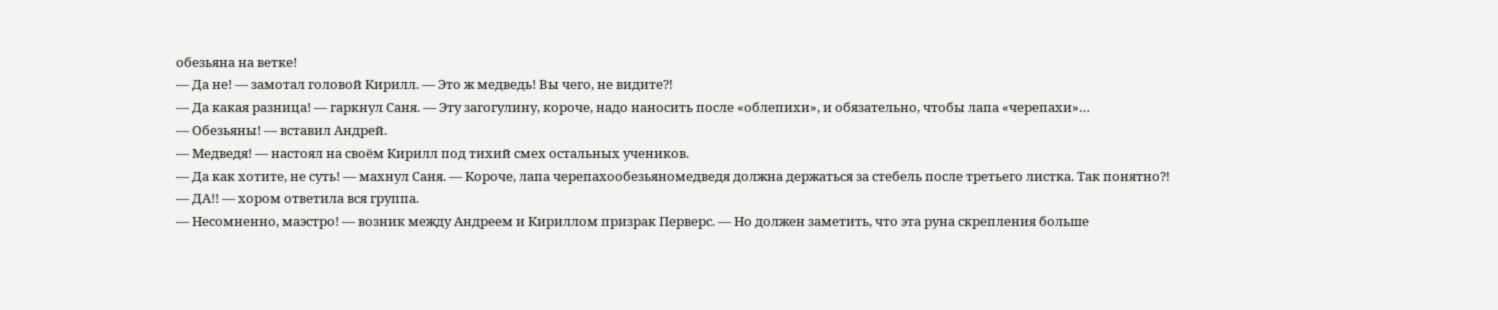обезьяна на ветке!
— Да не! — замотал головой Кирилл. — Это ж медведь! Вы чего, не видите⁈
— Да какая разница! — гаркнул Саня. — Эту загогулину, короче, надо наносить после «облепихи», и обязательно, чтобы лапа «черепахи»…
— Обезьяны! — вставил Андрей.
— Медведя! — настоял на своём Кирилл под тихий смех остальных учеников.
— Да как хотите, не суть! — махнул Саня. — Короче, лапа черепахообезьяномедведя должна держаться за стебель после третьего листка. Так понятно⁈
— ДА!! — хором ответила вся группа.
— Несомненно, маэстро! — возник между Андреем и Кириллом призрак Перверс. — Но должен заметить, что эта руна скрепления больше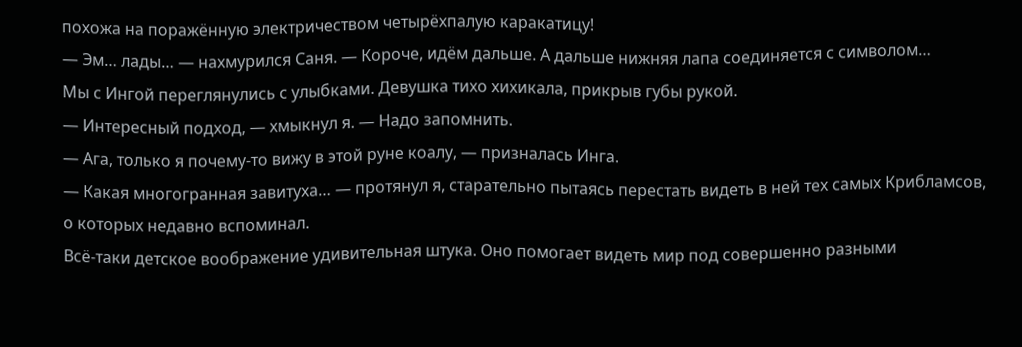похожа на поражённую электричеством четырёхпалую каракатицу!
— Эм… лады… — нахмурился Саня. — Короче, идём дальше. А дальше нижняя лапа соединяется с символом…
Мы с Ингой переглянулись с улыбками. Девушка тихо хихикала, прикрыв губы рукой.
— Интересный подход, — хмыкнул я. — Надо запомнить.
— Ага, только я почему-то вижу в этой руне коалу, — призналась Инга.
— Какая многогранная завитуха… — протянул я, старательно пытаясь перестать видеть в ней тех самых Крибламсов, о которых недавно вспоминал.
Всё-таки детское воображение удивительная штука. Оно помогает видеть мир под совершенно разными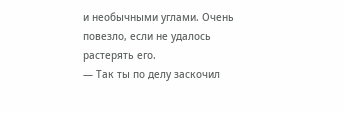и необычными углами. Очень повезло, если не удалось растерять его.
— Так ты по делу заскочил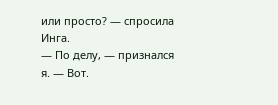или просто? — спросила Инга.
— По делу, — признался я. — Вот.